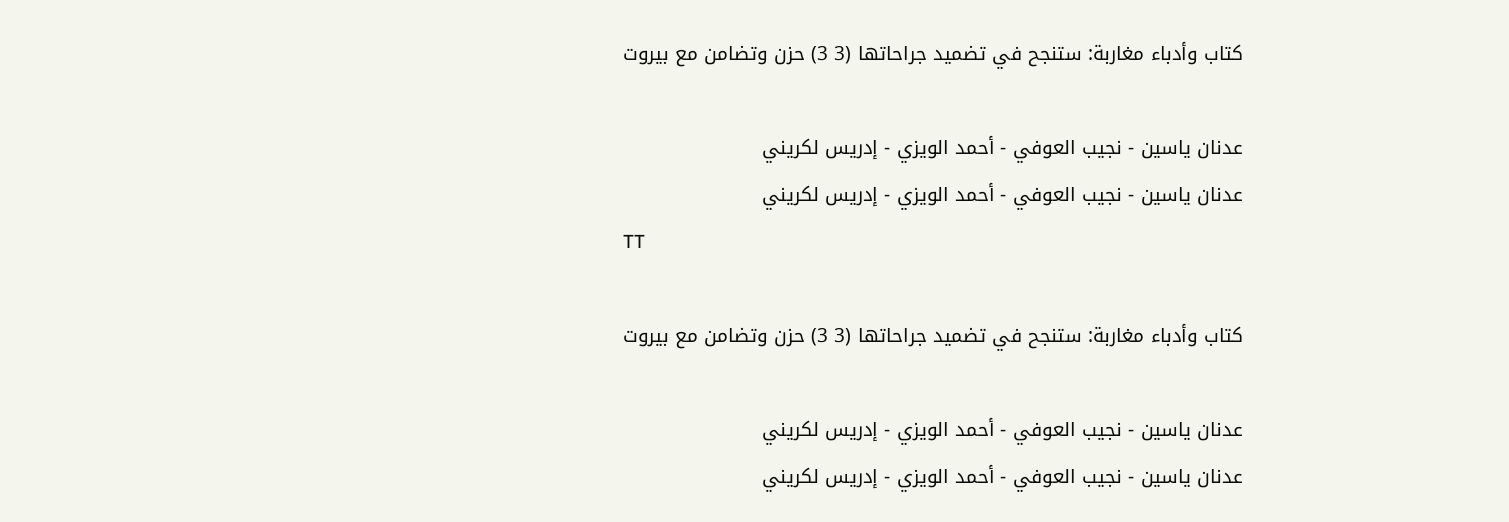كتاب وأدباء مغاربة: ستنجح في تضميد جراحاتها (3 3) حزن وتضامن مع بيروت

عدنان ياسين - نجيب العوفي - أحمد الويزي - إدريس لكريني
عدنان ياسين - نجيب العوفي - أحمد الويزي - إدريس لكريني
TT

كتاب وأدباء مغاربة: ستنجح في تضميد جراحاتها (3 3) حزن وتضامن مع بيروت

عدنان ياسين - نجيب العوفي - أحمد الويزي - إدريس لكريني
عدنان ياسين - نجيب العوفي - أحمد الويزي - إدريس لكريني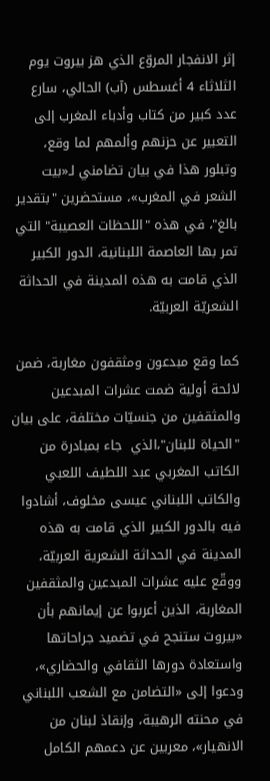إثر الانفجار المروّع الذي هز بيروت يوم الثلاثاء 4 أغسطس (آب) الحالي، سارع عدد كبير من كتاب وأدباء المغرب إلى التعبير عن حزنهم وألمهم لما وقع، وتبلور هذا في بيان تضامني لـ«بيت الشعر في المغرب»، مستحضرين "بتقدير بالغ"، في هذه "اللحظات العصيبة" التي تمر بها العاصمة اللبنانية، الدور الكبير الذي قامت به هذه المدينة في الحداثة الشعريّة العربيّة.

كما وقع مبدعون ومثقفون مغاربة، ضمن لائحة أولية ضمت عشرات المبدعين والمثقفين من جنسيّات مختلفة، على بيان "الحياة للبنان"،الذي  جاء بمبادرة من الكاتب المغربي عبد اللطيف اللعبي والكاتب اللبناني عيسى مخلوف، أشادوا فيه بالدور الكبير الذي قامت به هذه المدينة في الحداثة الشعرية العربيّة، ووقّع عليه عشرات المبدعين والمثقفين المغاربة، الذين أعربوا عن إيمانهم بأن «بيروت ستنجح في تضميد جراحاتها واستعادة دورها الثقافي والحضاري»، ودعوا إلى «التضامن مع الشعب اللبناني في محنته الرهيبة، وإنقاذ لبنان من الانهيار»، معربين عن دعمهم الكامل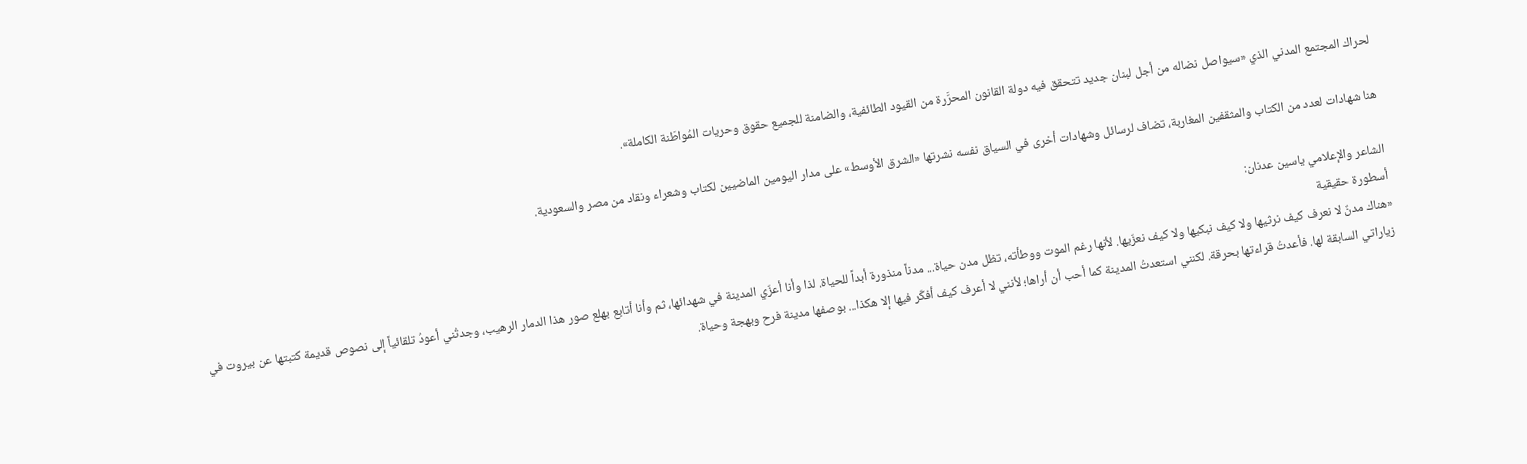لحراك المجتمع المدني الذي «سيواصل نضاله من أجل لبنان جديد تتحقق فيه دولة القانون المحرَّرة من القيود الطائفية، والضامنة للجميع حقوق وحريات المُواطَنة الكاملة».

هنا شهادات لعدد من الكتاب والمثقفين المغاربة، تضاف لرسائل وشهادات أخرى في السياق نفسه نشرتها «الشرق الأوسط» على مدار اليومين الماضيين لكتاب وشعراء ونقاد من مصر والسعودية.

الشاعر والإعلامي ياسين عدنان:
أسطورة حقيقية
«هناك مدنٌ لا نعرف كيف نرثيها ولا كيف نبكيها ولا كيف نعزّيها. لأنها رغم الموت ووطأته، تظل مدن حياة... مدناً منذورة أبداً للحياة. لذا وأنا أعزّي المدينة في شهدائها، ثم وأنا أتابع بهلع صور هذا الدمار الرهيب، وجدتُني أعودُ تلقائياً إلى نصوص قديمة كتبتها عن بيروت في زياراتي السابقة لها. فأعدتُ قراءتها بحرقة. لكنني استعدتُ المدينة كما أحب أن أراها؛ لأنني لا أعرف كيف أفكّر فيها إلا هكذا... بوصفها مدينة فرح وبهجة وحياة.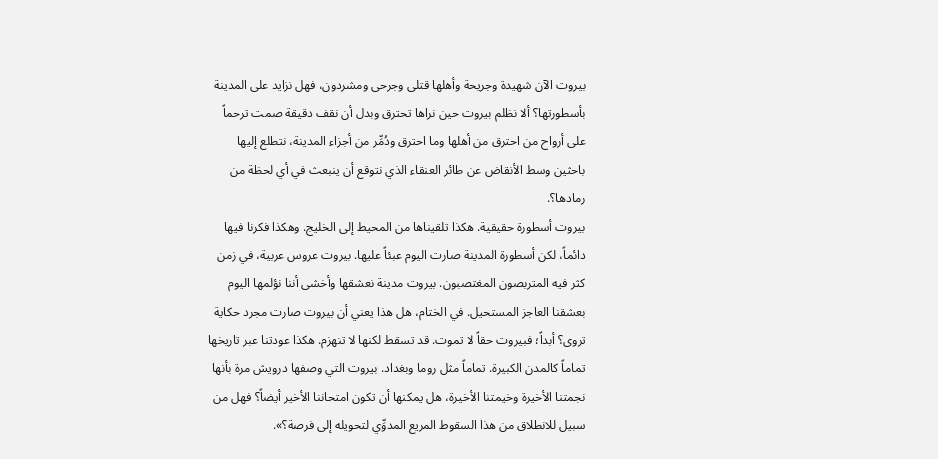بيروت الآن شهيدة وجريحة وأهلها قتلى وجرحى ومشردون، فهل نزايد على المدينة بأسطورتها؟ ألا نظلم بيروت حين نراها تحترق وبدل أن نقف دقيقة صمت ترحماً على أرواح من احترق من أهلها وما احترق ودُمِّر من أجزاء المدينة، نتطلع إليها باحثين وسط الأنقاض عن طائر العنقاء الذي نتوقع أن ينبعث في أي لحظة من رمادها؟.
بيروت أسطورة حقيقية. هكذا تلقيناها من المحيط إلى الخليج. وهكذا فكرنا فيها دائماً، لكن أسطورة المدينة صارت اليوم عبئاً عليها. بيروت عروس عربية، في زمن كثر فيه المتربصون المغتصبون. بيروت مدينة نعشقها وأخشى أننا نؤلمها اليوم بعشقنا العاجز المستحيل. في الختام، هل هذا يعني أن بيروت صارت مجرد حكاية تروى؟ أبداً؛ فبيروت حقاً لا تموت. قد تسقط لكنها لا تنهزم. هكذا عودتنا عبر تاريخها تماماً كالمدن الكبيرة. تماماً مثل روما وبغداد. بيروت التي وصفها درويش مرة بأنها نجمتنا الأخيرة وخيمتنا الأخيرة، هل يمكنها أن تكون امتحاننا الأخير أيضاً؟ فهل من سبيل للانطلاق من هذا السقوط المريع المدوِّي لتحويله إلى فرصة؟».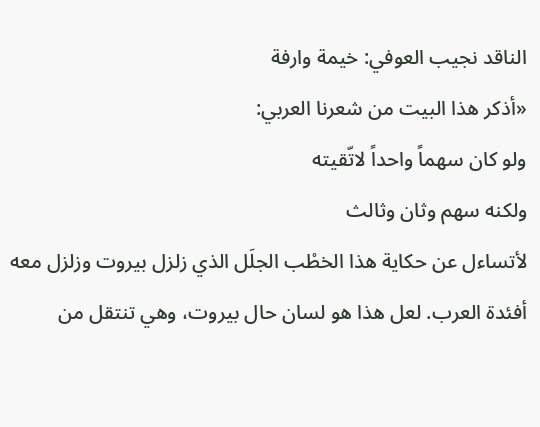الناقد نجيب العوفي: خيمة وارفة
«أذكر هذا البيت من شعرنا العربي:
ولو كان سهماً واحداً لاتّقيته
ولكنه سهم وثان وثالث
لأتساءل عن حكاية هذا الخطْب الجلَل الذي زلزل بيروت وزلزل معه أفئدة العرب. لعل هذا هو لسان حال بيروت، وهي تنتقل من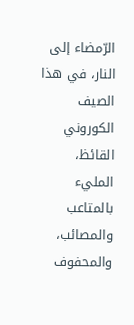الرّمضاء إلى النار، في هذا الصيف الكوروني القائظ، المليء بالمتاعب والمصائب، والمحفوف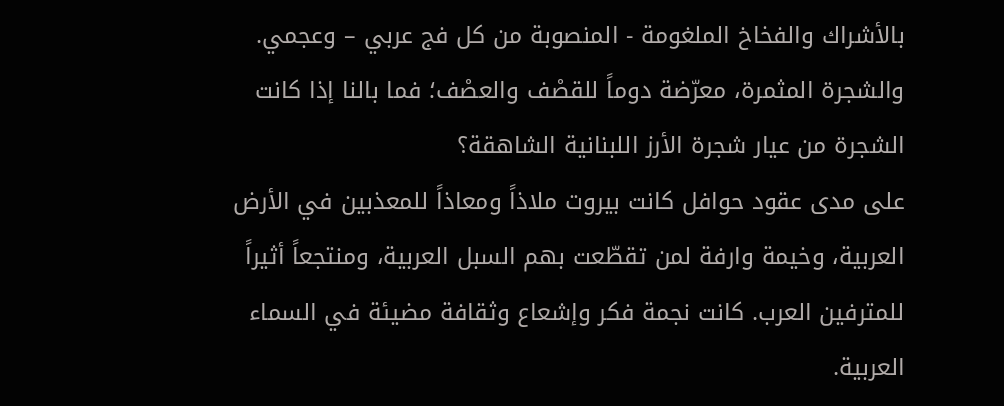بالأشراك والفخاخ الملغومة - المنصوبة من كل فج عربي – وعجمي. والشجرة المثمرة، معرّضة دوماً للقصْف والعصْف؛ فما بالنا إذا كانت الشجرة من عيار شجرة الأرز اللبنانية الشاهقة؟
على مدى عقود حوافل كانت بيروت ملاذاً ومعاذاً للمعذبين في الأرض العربية، وخيمة وارفة لمن تقطّعت بهم السبل العربية، ومنتجعاً أثيراً للمترفين العرب. كانت نجمة فكر وإشعاع وثقافة مضيئة في السماء العربية.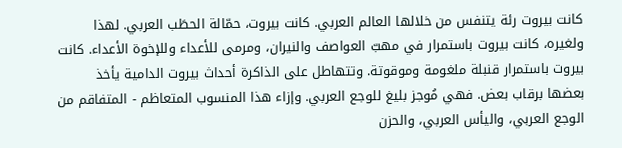كانت بيروت رئة يتنفس من خلالها العالم العربي. كانت بيروت، حمّالة الحطَب العربي. لهذا ولغيره، كانت بيروت باستمرار في مهبّ العواصف والنيران، ومرمى للأعداء وللإخوة الأعداء. كانت بيروت باستمرار قنبلة ملغومة وموقوتة. وتتهاطل على الذاكرة أحداث بيروت الدامية يأخذ بعضها برقاب بعض. فهي مُوجز بليغ للوجع العربي. وإزاء هذا المنسوب المتعاظم - المتفاقم من الوجع العربي، واليأس العربي، والحزن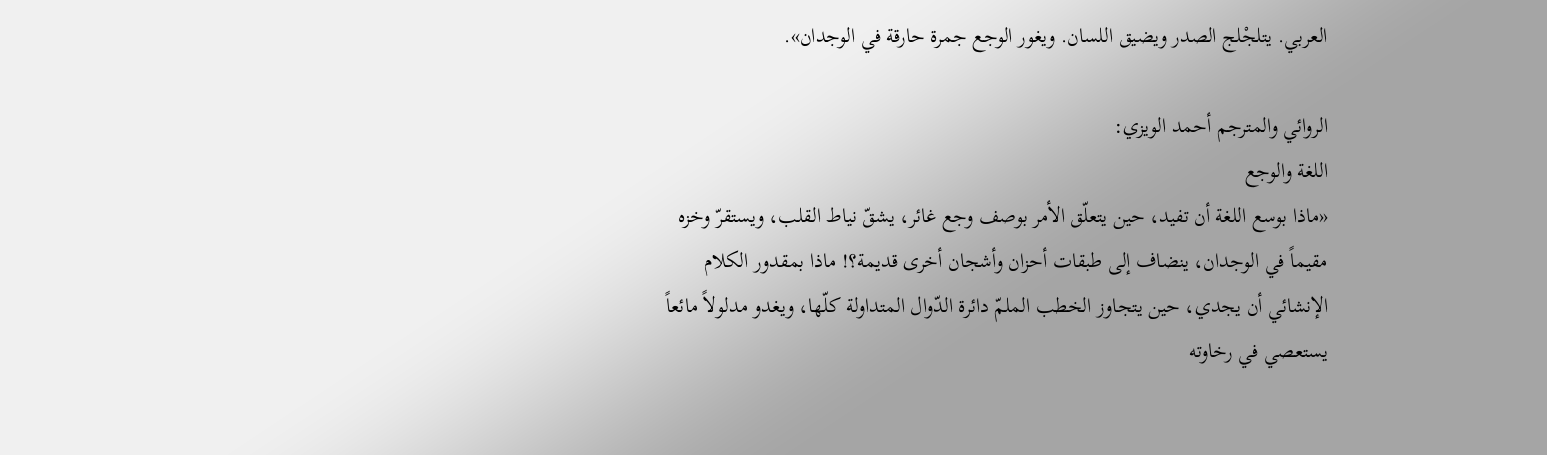العربي. يتلجْلج الصدر ويضيق اللسان. ويغور الوجع جمرة حارقة في الوجدان».

الروائي والمترجم أحمد الويزي:
اللغة والوجع
«ماذا بوسع اللغة أن تفيد، حين يتعلّق الأمر بوصف وجع غائر، يشقّ نياط القلب، ويستقرّ وخزه مقيماً في الوجدان، ينضاف إلى طبقات أحزان وأشجان أخرى قديمة؟! ماذا بمقدور الكلام الإنشائي أن يجدي، حين يتجاوز الخطب الملمّ دائرة الدّوال المتداولة كلّها، ويغدو مدلولاً مائعاً يستعصي في رخاوته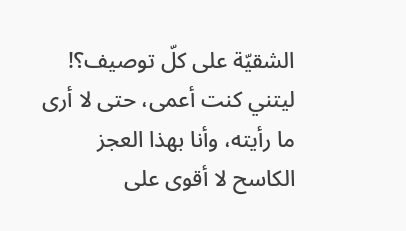الشقيّة على كلّ توصيف؟! ليتني كنت أعمى، حتى لا أرى ما رأيته، وأنا بهذا العجز الكاسح لا أقوى على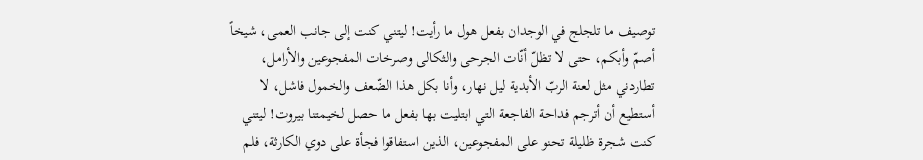توصيف ما تلجلج في الوجدان بفعل هول ما رأيت! ليتني كنت إلى جانب العمى، شيخاً أصمّ وأبكم، حتى لا تظلّ أنّات الجرحى والثكالى وصرخات المفجوعين والأرامل، تطاردني مثل لعنة الربّ الأبدية ليل نهار، وأنا بكل هذا الضّعف والخمول فاشل، لا أستطيع أن أترجم فداحة الفاجعة التي ابتليت بها بفعل ما حصل لخيمتنا بيروت! ليتني كنت شجرة ظليلة تحنو على المفجوعين، الذين استفاقوا فجأة على دوي الكارثة، فلم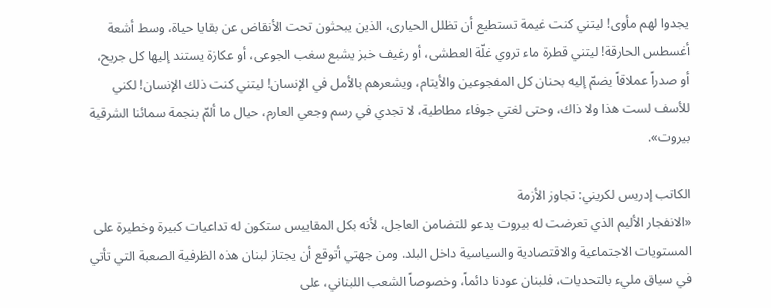يجدوا لهم مأوى! ليتني كنت غيمة تستطيع أن تظلل الحيارى، الذين يبحثون تحت الأنقاض عن بقايا حياة، وسط أشعة أغسطس الحارقة! ليتني قطرة ماء تروي غلّة العطشى، أو رغيف خبز يشبع سغب الجوعى، أو عكازة يستند إليها كل جريح، أو صدراً عملاقاً يضمّ إليه بحنان كل المفجوعين والأيتام، ويشعرهم بالأمل في الإنسان! ليتني كنت ذلك الإنسان! لكني للأسف لست هذا ولا ذاك، وحتى لغتي جوفاء مطاطية، لا تجدي في رسم وجعي العارم، حيال ما ألمّ بنجمة سمائنا الشرقية بيروت».

الكاتب إدريس لكريني: تجاوز الأزمة
«الانفجار الأليم الذي تعرضت له بيروت يدعو للتضامن العاجل، لأنه بكل المقاييس ستكون له تداعيات كبيرة وخطيرة على المستويات الاجتماعية والاقتصادية والسياسية داخل البلد. ومن جهتي أتوقع أن يجتاز لبنان هذه الظرفية الصعبة التي تأتي في سياق مليء بالتحديات، فلبنان عودنا دائماً، وخصوصاً الشعب اللبناني، على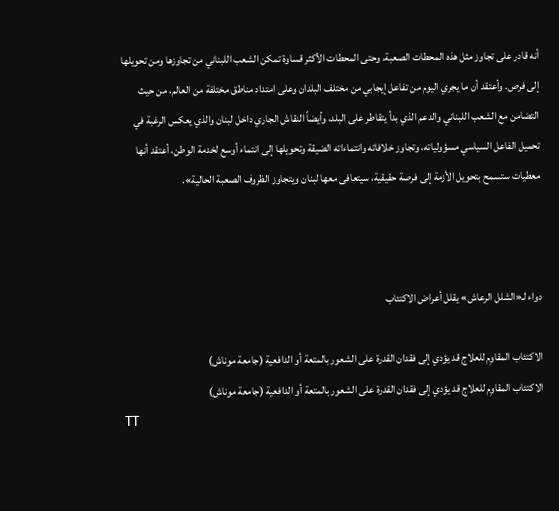أنه قادر على تجاوز مثل هذه المحطات الصعبة، وحتى المحطات الأكثر قساوة تمكن الشعب اللبناني من تجاوزها ومن تحويلها إلى فرص. وأعتقد أن ما يجري اليوم من تفاعل إيجابي من مختلف البلدان وعلى امتداد مناطق مختلفة من العالم، من حيث التضامن مع الشعب اللبناني والدعم الذي بدأ يتقاطر على البلد، وأيضاً النقاش الجاري داخل لبنان والذي يعكس الرغبة في تحميل الفاعل السياسي مسؤولياته، وتجاوز خلافاته وانتماءاته الضيقة وتحويلها إلى انتماء أوسع لخدمة الوطن، أعتقد أنها معطيات ستسمح بتحويل الأزمة إلى فرصة حقيقية، سيتعافى معها لبنان ويتجاوز الظروف الصعبة الحالية».



دواء لـ«الشلل الرعاش» يقلل أعراض الاكتئاب

الاكتئاب المقاوِم للعلاج قد يؤدي إلى فقدان القدرة على الشعور بالمتعة أو الدافعية (جامعة موناش)
الاكتئاب المقاوِم للعلاج قد يؤدي إلى فقدان القدرة على الشعور بالمتعة أو الدافعية (جامعة موناش)
TT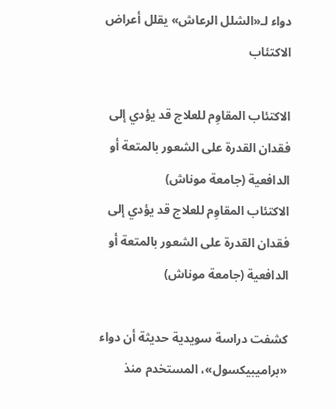دواء لـ«الشلل الرعاش» يقلل أعراض الاكتئاب

الاكتئاب المقاوِم للعلاج قد يؤدي إلى فقدان القدرة على الشعور بالمتعة أو الدافعية (جامعة موناش)
الاكتئاب المقاوِم للعلاج قد يؤدي إلى فقدان القدرة على الشعور بالمتعة أو الدافعية (جامعة موناش)

كشفت دراسة سويدية حديثة أن دواء «براميبيكسول»، المستخدم منذ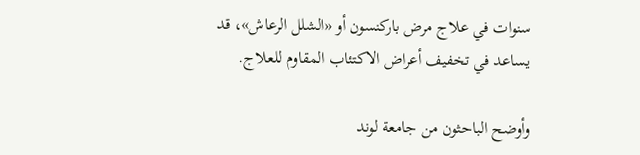سنوات في علاج مرض باركنسون أو «الشلل الرعاش»، قد يساعد في تخفيف أعراض الاكتئاب المقاوم للعلاج.

وأوضح الباحثون من جامعة لوند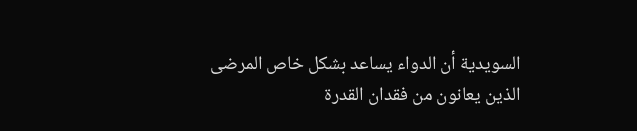السويدية أن الدواء يساعد بشكل خاص المرضى الذين يعانون من فقدان القدرة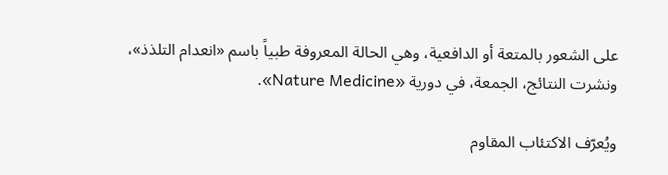على الشعور بالمتعة أو الدافعية، وهي الحالة المعروفة طبياً باسم «انعدام التلذذ»، ونشرت النتائج، الجمعة، في دورية «Nature Medicine».

ويُعرّف الاكتئاب المقاوم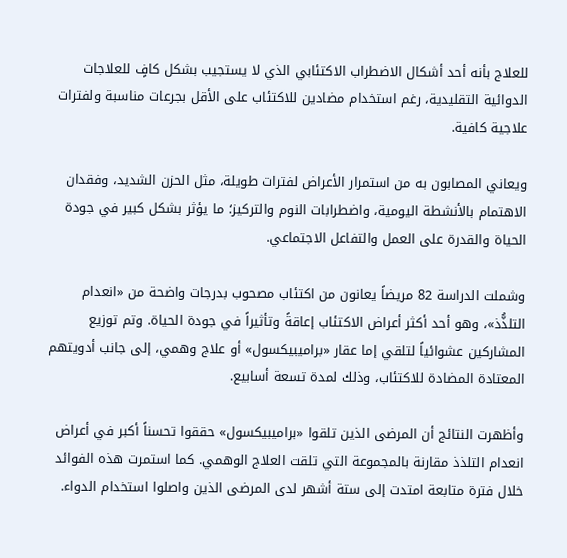للعلاج بأنه أحد أشكال الاضطراب الاكتئابي الذي لا يستجيب بشكل كافٍ للعلاجات الدوائية التقليدية، رغم استخدام مضادين للاكتئاب على الأقل بجرعات مناسبة ولفترات علاجية كافية.

ويعاني المصابون به من استمرار الأعراض لفترات طويلة، مثل الحزن الشديد، وفقدان الاهتمام بالأنشطة اليومية، واضطرابات النوم والتركيز؛ ما يؤثر بشكل كبير في جودة الحياة والقدرة على العمل والتفاعل الاجتماعي.

وشملت الدراسة 82 مريضاً يعانون من اكتئاب مصحوب بدرجات واضحة من «انعدام التلذُّذ»، وهو أحد أكثر أعراض الاكتئاب إعاقةً وتأثيراً في جودة الحياة. وتم توزيع المشاركين عشوائياً لتلقي إما عقار «براميبيكسول» أو علاج وهمي، إلى جانب أدويتهم المعتادة المضادة للاكتئاب، وذلك لمدة تسعة أسابيع.

وأظهرت النتائج أن المرضى الذين تلقوا «براميبيكسول» حققوا تحسناً أكبر في أعراض انعدام التلذذ مقارنة بالمجموعة التي تلقت العلاج الوهمي. كما استمرت هذه الفوائد خلال فترة متابعة امتدت إلى ستة أشهر لدى المرضى الذين واصلوا استخدام الدواء.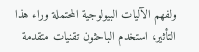ولفهم الآليات البيولوجية المحتملة وراء هذا التأثير، استخدم الباحثون تقنيات متقدمة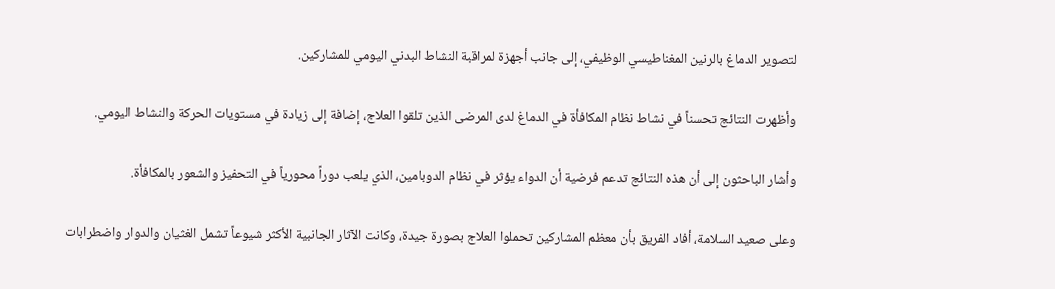لتصوير الدماغ بالرنين المغناطيسي الوظيفي، إلى جانب أجهزة لمراقبة النشاط البدني اليومي للمشاركين.

وأظهرت النتائج تحسناً في نشاط نظام المكافأة في الدماغ لدى المرضى الذين تلقوا العلاج، إضافة إلى زيادة في مستويات الحركة والنشاط اليومي.

وأشار الباحثون إلى أن هذه النتائج تدعم فرضية أن الدواء يؤثر في نظام الدوبامين، الذي يلعب دوراً محورياً في التحفيز والشعور بالمكافأة.

وعلى صعيد السلامة، أفاد الفريق بأن معظم المشاركين تحملوا العلاج بصورة جيدة، وكانت الآثار الجانبية الأكثر شيوعاً تشمل الغثيان والدوار واضطرابات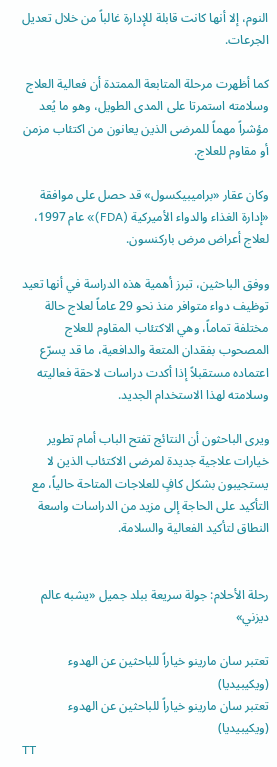النوم، إلا أنها كانت قابلة للإدارة غالباً من خلال تعديل الجرعات.

كما أظهرت مرحلة المتابعة الممتدة أن فعالية العلاج وسلامته استمرتا على المدى الطويل، وهو ما يُعد مؤشراً مهماً للمرضى الذين يعانون من اكتئاب مزمن أو مقاوم للعلاج.

وكان عقار «براميبيكسول» قد حصل على موافقة «إدارة الغذاء والدواء الأميركية (FDA)» عام 1997، لعلاج أعراض مرض باركنسون.

ووفق الباحثين، تبرز أهمية هذه الدراسة في أنها تعيد توظيف دواء متوافر منذ نحو 29 عاماً لعلاج حالة مختلفة تماماً، وهي الاكتئاب المقاوم للعلاج المصحوب بفقدان المتعة والدافعية، ما قد يسرّع اعتماده مستقبلاً إذا أكدت دراسات لاحقة فعاليته وسلامته لهذا الاستخدام الجديد.

ويرى الباحثون أن النتائج تفتح الباب أمام تطوير خيارات علاجية جديدة لمرضى الاكتئاب الذين لا يستجيبون بشكل كافٍ للعلاجات المتاحة حالياً، مع التأكيد على الحاجة إلى مزيد من الدراسات واسعة النطاق لتأكيد الفعالية والسلامة.


رحلة الأحلام: جولة سريعة ببلد جميل «يشبه عالم ديزني»

تعتبر سان مارينو خياراً للباحثين عن الهدوء (ويكيبيديا)
تعتبر سان مارينو خياراً للباحثين عن الهدوء (ويكيبيديا)
TT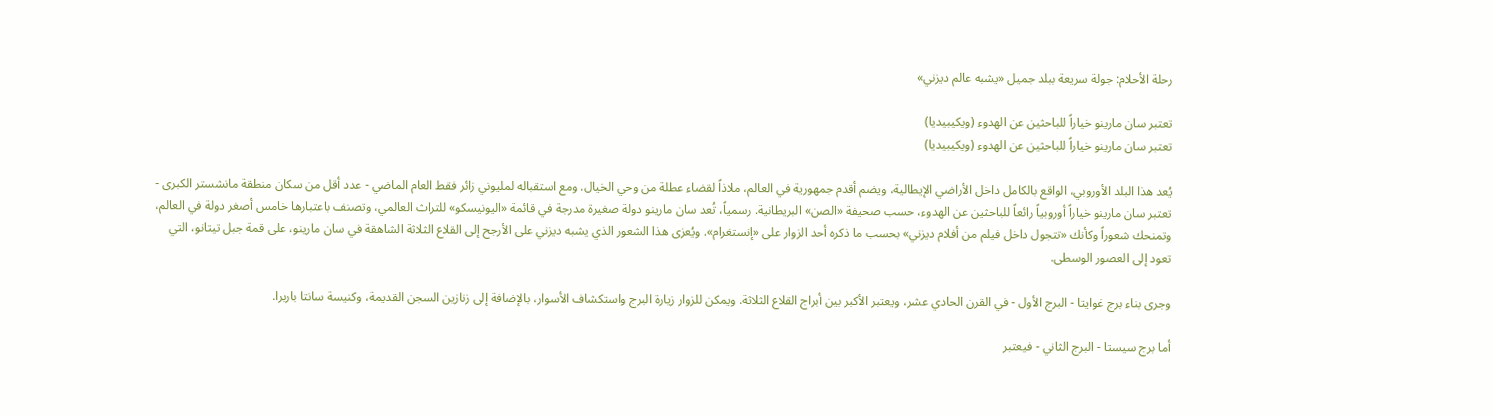رحلة الأحلام: جولة سريعة ببلد جميل «يشبه عالم ديزني»

تعتبر سان مارينو خياراً للباحثين عن الهدوء (ويكيبيديا)
تعتبر سان مارينو خياراً للباحثين عن الهدوء (ويكيبيديا)

يُعد هذا البلد الأوروبي، الواقع بالكامل داخل الأراضي الإيطالية، ويضم أقدم جمهورية في العالم، ملاذاً لقضاء عطلة من وحي الخيال. ومع استقباله لمليوني زائر فقط العام الماضي - عدد أقل من سكان منطقة مانشستر الكبرى - تعتبر سان مارينو خياراً أوروبياً رائعاً للباحثين عن الهدوء، حسب صحيفة «الصن» البريطانية. رسمياً، تُعد سان مارينو دولة صغيرة مدرجة في قائمة «اليونيسكو» للتراث العالمي، وتصنف باعتبارها خامس أصغر دولة في العالم، وتمنحك شعوراً وكأنك «تتجول داخل فيلم من أفلام ديزني» بحسب ما ذكره أحد الزوار على «إنستغرام». ويُعزى هذا الشعور الذي يشبه ديزني على الأرجح إلى القلاع الثلاثة الشاهقة في سان مارينو، على قمة جبل تيتانو، التي تعود إلى العصور الوسطى.

وجرى بناء برج غوايتا - البرج الأول - في القرن الحادي عشر، ويعتبر الأكبر بين أبراج القلاع الثلاثة. ويمكن للزوار زيارة البرج واستكشاف الأسوار، بالإضافة إلى زنازين السجن القديمة، وكنيسة سانتا باربرا.

أما برج سيستا - البرج الثاني - فيعتبر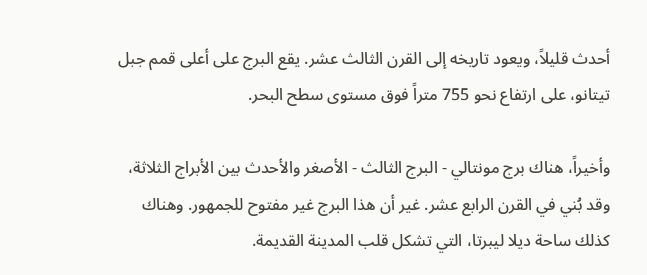أحدث قليلاً، ويعود تاريخه إلى القرن الثالث عشر. يقع البرج على أعلى قمم جبل تيتانو، على ارتفاع نحو 755 متراً فوق مستوى سطح البحر.

وأخيراً، هناك برج مونتالي - البرج الثالث - الأصغر والأحدث بين الأبراج الثلاثة، وقد بُني في القرن الرابع عشر. غير أن هذا البرج غير مفتوح للجمهور. وهناك كذلك ساحة ديلا ليبرتا، التي تشكل قلب المدينة القديمة.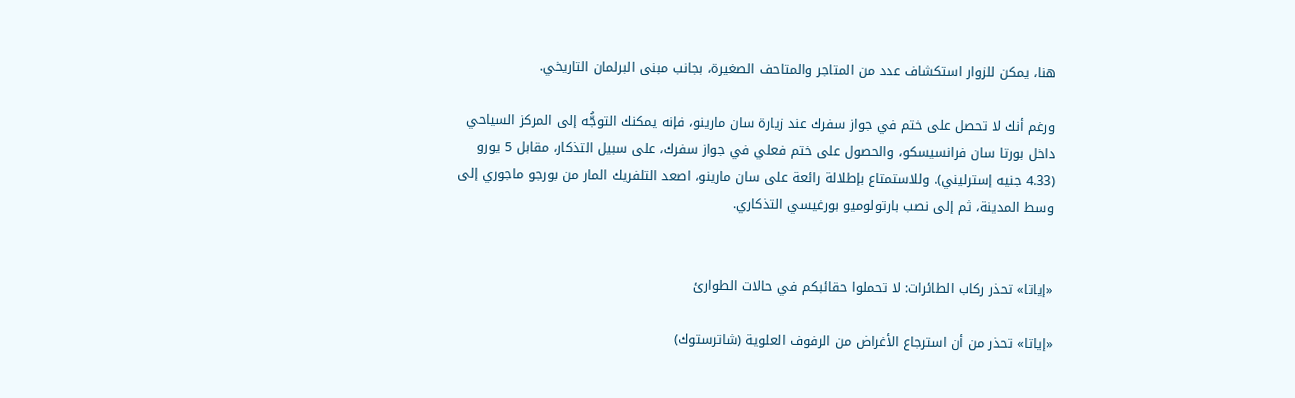هنا، يمكن للزوار استكشاف عدد من المتاجر والمتاحف الصغيرة، بجانب مبنى البرلمان التاريخي.

ورغم أنك لا تحصل على ختم في جواز سفرك عند زيارة سان مارينو، فإنه يمكنك التوجُّه إلى المركز السياحي داخل بورتا سان فرانسيسكو، والحصول على ختم فعلي في جواز سفرك، على سبيل التذكار، مقابل 5 يورو (4.33 جنيه إسترليني). وللاستمتاع بإطلالة رائعة على سان مارينو، اصعد التلفريك المار من بورجو ماجوري إلى وسط المدينة، ثم إلى نصب بارتولوميو بورغيسي التذكاري.


«إياتا» تحذر ركاب الطائرات: لا تحملوا حقائبكم في حالات الطوارئ

«إياتا» تحذر من أن استرجاع الأغراض من الرفوف العلوية (شاترستوك)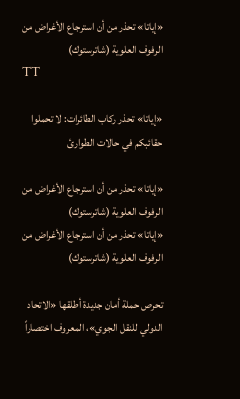«إياتا» تحذر من أن استرجاع الأغراض من الرفوف العلوية (شاترستوك)
TT

«إياتا» تحذر ركاب الطائرات: لا تحملوا حقائبكم في حالات الطوارئ

«إياتا» تحذر من أن استرجاع الأغراض من الرفوف العلوية (شاترستوك)
«إياتا» تحذر من أن استرجاع الأغراض من الرفوف العلوية (شاترستوك)

تحرص حملة أمان جديدة أطلقها «الاتحاد الدولي للنقل الجوي»، المعروف اختصاراً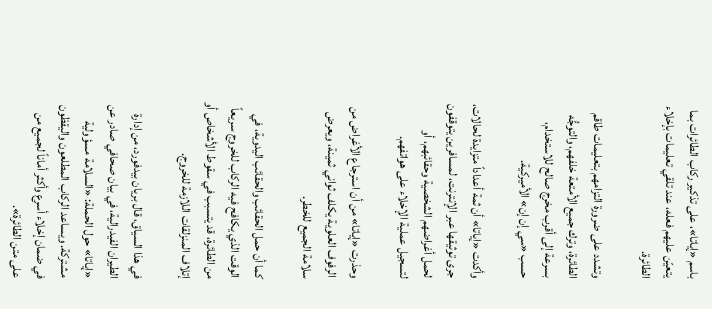باسم «إياتا»، على تذكير ركاب الطائرات بما يتعيّن عليهم فعله، عند تلقي تعليمات بإخلاء الطائرة.

وتشدد على ضرورة التزامهم بتعليمات طاقم الطائرة، وترك جميع الأمتعة خلفهم، والتوجُّه بسرعة إلى أقرب مخرج صالح للاستخدام، حسب «سي إن إن» الأميركية.

وأكدت «إياتا» أن ثمة أعداداً متزايدة لحالات، جرى توثيقها عبر الإنترنت، لمسافرين يتوقفون لحمل أغراضهم الشخصية وحقائبهم، أو لتسجيل عملية الإخلاء على هواتفهم.

وحذرت «إياتا» من أن استرجاع الأغراض من الرفوف العلوية يكلف ثواني ثمينة، ويعرض سلامة الجميع للخطر.

كما أن حمل الحقائب والحقائب اليدوية، في الوقت الذي يكافح فيه الركاب للخروج سريعاً من الطائرة، قد يتسبب في سقوط الأشخاص أو إتلاف المنزلقات اللازمة للخروج.

في هذا السياق، قال بريان بيدفورد، من إدارة الطيران الفيدرالية، في بيان صحافي صادر عن «إياتا» حول الحملة: «السلامة مسؤولية مشتركة. ويساعد الركاب المطلعون واليقظون في ضمان إخلاء أسرع وأكثر أماناً لجميع من على متن الطائرة».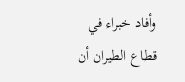وأفاد خبراء في قطاع الطيران أن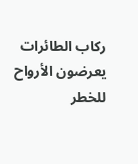ركاب الطائرات يعرضون الأرواح للخطر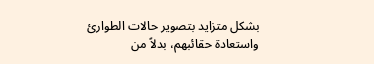بشكل متزايد بتصوير حالات الطوارئ واستعادة حقائبهم، بدلاً من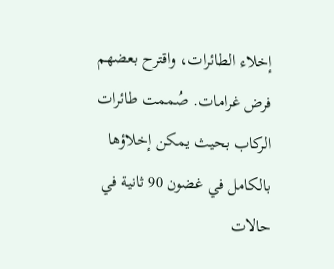إخلاء الطائرات، واقترح بعضهم فرض غرامات. صُممت طائرات الركاب بحيث يمكن إخلاؤها بالكامل في غضون 90 ثانية في حالات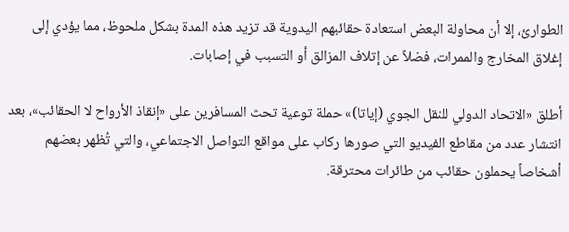الطوارئ، إلا أن محاولة البعض استعادة حقائبهم اليدوية قد تزيد هذه المدة بشكل ملحوظ، مما يؤدي إلى إغلاق المخارج والممرات، فضلاً عن إتلاف المزالق أو التسبب في إصابات.

أطلق «الاتحاد الدولي للنقل الجوي (إياتا)» حملة توعية تحث المسافرين على «إنقاذ الأرواح لا الحقائب»، بعد انتشار عدد من مقاطع الفيديو التي صورها ركاب على مواقع التواصل الاجتماعي، والتي تُظهر بعضهم أشخاصاً يحملون حقائب من طائرات محترقة.